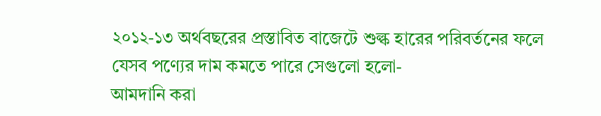২০১২-১৩ অর্থবছরের প্রস্তাবিত বাজেটে শুল্ক হারের পরিবর্তনের ফলে যেসব পণ্যের দাম কমতে পারে সেগুলো হলো-
আমদানি করা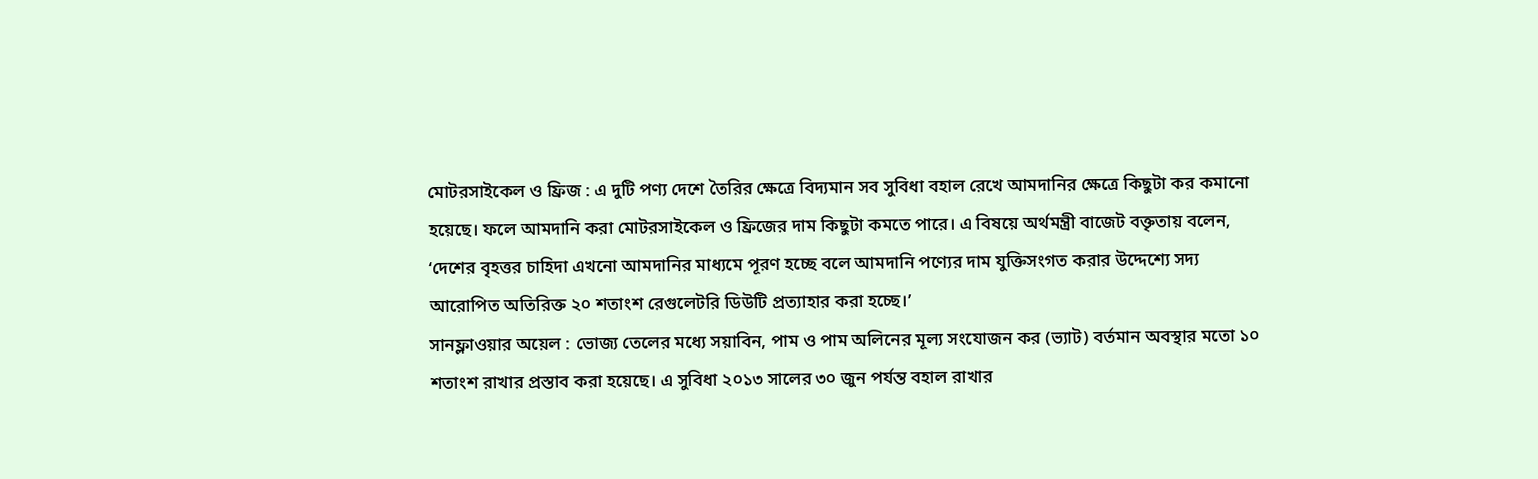মোটরসাইকেল ও ফ্রিজ : এ দুটি পণ্য দেশে তৈরির ক্ষেত্রে বিদ্যমান সব সুবিধা বহাল রেখে আমদানির ক্ষেত্রে কিছুটা কর কমানো হয়েছে। ফলে আমদানি করা মোটরসাইকেল ও ফ্রিজের দাম কিছুটা কমতে পারে। এ বিষয়ে অর্থমন্ত্রী বাজেট বক্তৃতায় বলেন, ‘দেশের বৃহত্তর চাহিদা এখনো আমদানির মাধ্যমে পূরণ হচ্ছে বলে আমদানি পণ্যের দাম যুক্তিসংগত করার উদ্দেশ্যে সদ্য আরোপিত অতিরিক্ত ২০ শতাংশ রেগুলেটরি ডিউটি প্রত্যাহার করা হচ্ছে।’
সানফ্লাওয়ার অয়েল : ভোজ্য তেলের মধ্যে সয়াবিন, পাম ও পাম অলিনের মূল্য সংযোজন কর (ভ্যাট) বর্তমান অবস্থার মতো ১০ শতাংশ রাখার প্রস্তাব করা হয়েছে। এ সুবিধা ২০১৩ সালের ৩০ জুন পর্যন্ত বহাল রাখার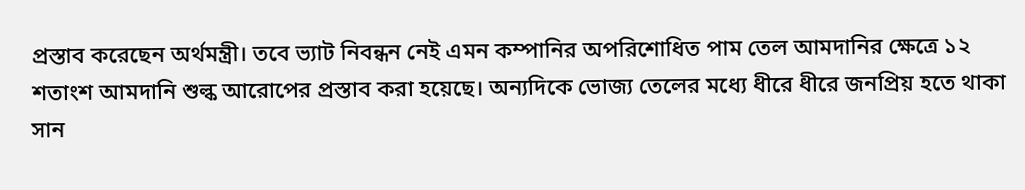প্রস্তাব করেছেন অর্থমন্ত্রী। তবে ভ্যাট নিবন্ধন নেই এমন কম্পানির অপরিশোধিত পাম তেল আমদানির ক্ষেত্রে ১২ শতাংশ আমদানি শুল্ক আরোপের প্রস্তাব করা হয়েছে। অন্যদিকে ভোজ্য তেলের মধ্যে ধীরে ধীরে জনপ্রিয় হতে থাকা সান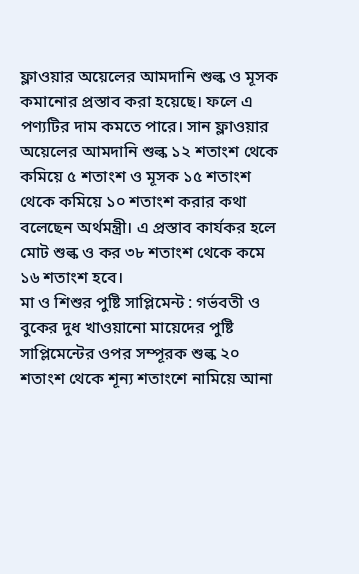ফ্লাওয়ার অয়েলের আমদানি শুল্ক ও মূসক কমানোর প্রস্তাব করা হয়েছে। ফলে এ পণ্যটির দাম কমতে পারে। সান ফ্লাওয়ার অয়েলের আমদানি শুল্ক ১২ শতাংশ থেকে কমিয়ে ৫ শতাংশ ও মূসক ১৫ শতাংশ থেকে কমিয়ে ১০ শতাংশ করার কথা বলেছেন অর্থমন্ত্রী। এ প্রস্তাব কার্যকর হলে মোট শুল্ক ও কর ৩৮ শতাংশ থেকে কমে ১৬ শতাংশ হবে।
মা ও শিশুর পুষ্টি সাপ্লিমেন্ট : গর্ভবতী ও বুকের দুধ খাওয়ানো মায়েদের পুষ্টি সাপ্লিমেন্টের ওপর সম্পূরক শুল্ক ২০ শতাংশ থেকে শূন্য শতাংশে নামিয়ে আনা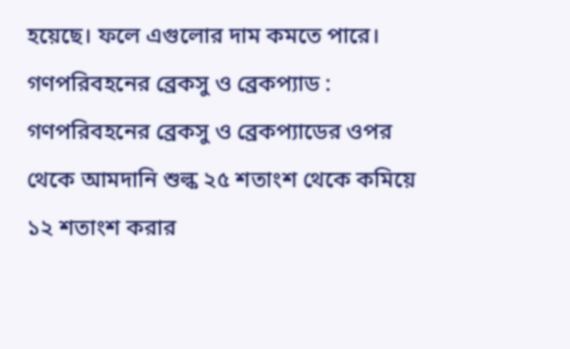হয়েছে। ফলে এগুলোর দাম কমতে পারে।
গণপরিবহনের ব্রেকসু ও ব্রেকপ্যাড : গণপরিবহনের ব্রেকসু ও ব্রেকপ্যাডের ওপর থেকে আমদানি শুল্ক ২৫ শতাংশ থেকে কমিয়ে ১২ শতাংশ করার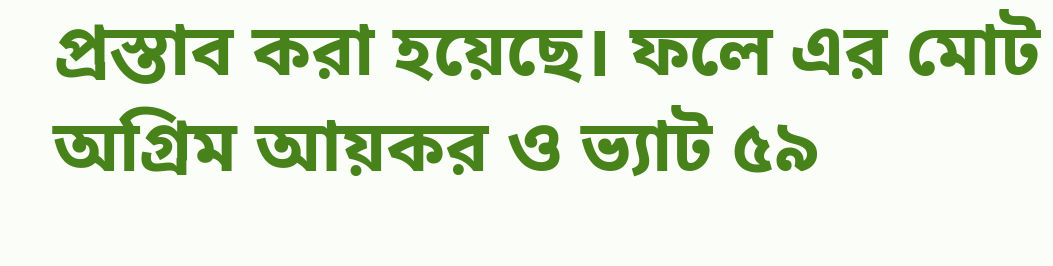প্রস্তাব করা হয়েছে। ফলে এর মোট অগ্রিম আয়কর ও ভ্যাট ৫৯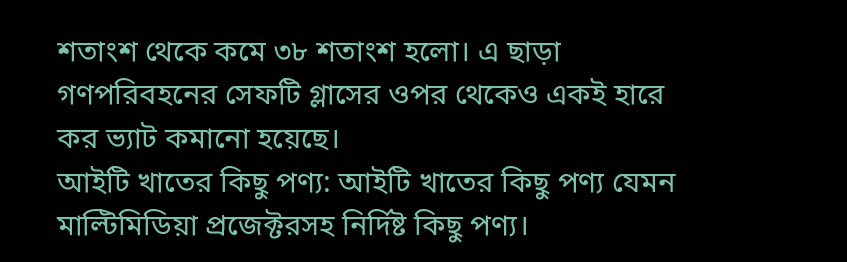শতাংশ থেকে কমে ৩৮ শতাংশ হলো। এ ছাড়া গণপরিবহনের সেফটি গ্লাসের ওপর থেকেও একই হারে কর ভ্যাট কমানো হয়েছে।
আইটি খাতের কিছু পণ্য: আইটি খাতের কিছু পণ্য যেমন মাল্টিমিডিয়া প্রজেক্টরসহ নির্দিষ্ট কিছু পণ্য।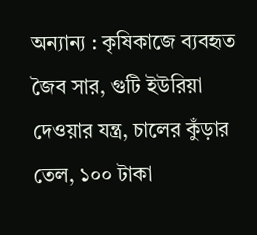অন্যান্য : কৃষিকাজে ব্যবহৃত জৈব সার, গুটি ইউরিয়া দেওয়ার যন্ত্র, চালের কুঁড়ার তেল, ১০০ টাকা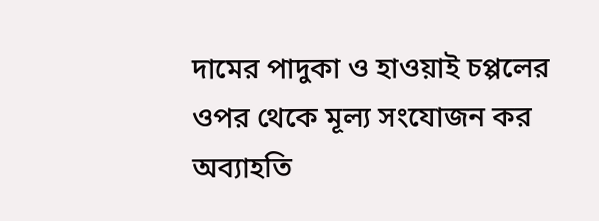দামের পাদুকা ও হাওয়াই চপ্পলের ওপর থেকে মূল্য সংযোজন কর অব্যাহতি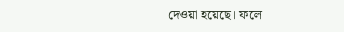দেওয়া হয়েছে। ফলে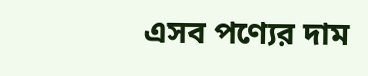এসব পণ্যের দাম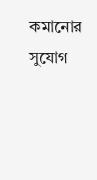কমানোর সুযোগ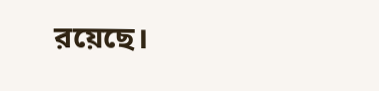রয়েছে।